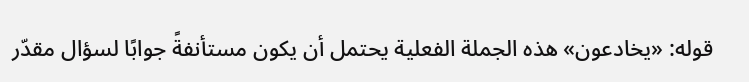قوله: «يخادعون» هذه الجملة الفعلية يحتمل أن يكون مستأنفةً جوابًا لسؤال مقدّر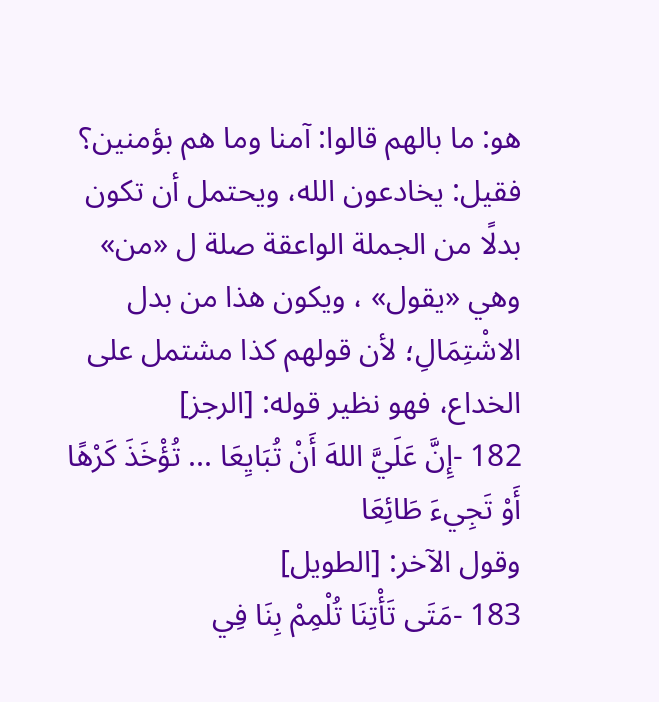هو: ما بالهم قالوا: آمنا وما هم بؤمنين؟
فقيل: يخادعون الله، ويحتمل أن تكون بدلًا من الجملة الواعقة صلة ل «من» وهي «يقول» ، ويكون هذا من بدل الاشْتِمَالِ؛ لأن قولهم كذا مشتمل على الخداع، فهو نظير قوله: [الرجز]
182 -إِنَّ عَلَيَّ اللهَ أَنْ تُبَايِعَا ... تُؤْخَذَ كَرْهًا أَوْ تَجِيءَ طَائِعَا
وقول الآخر: [الطويل]
183 -مَتَى تَأْتِنَا تُلْمِمْ بِنَا فِي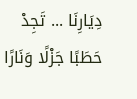دِيَارِنَا ... تَجِدْ حَطَبًا جَزْلًا وَنَارًا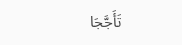تَأَجَّجَا